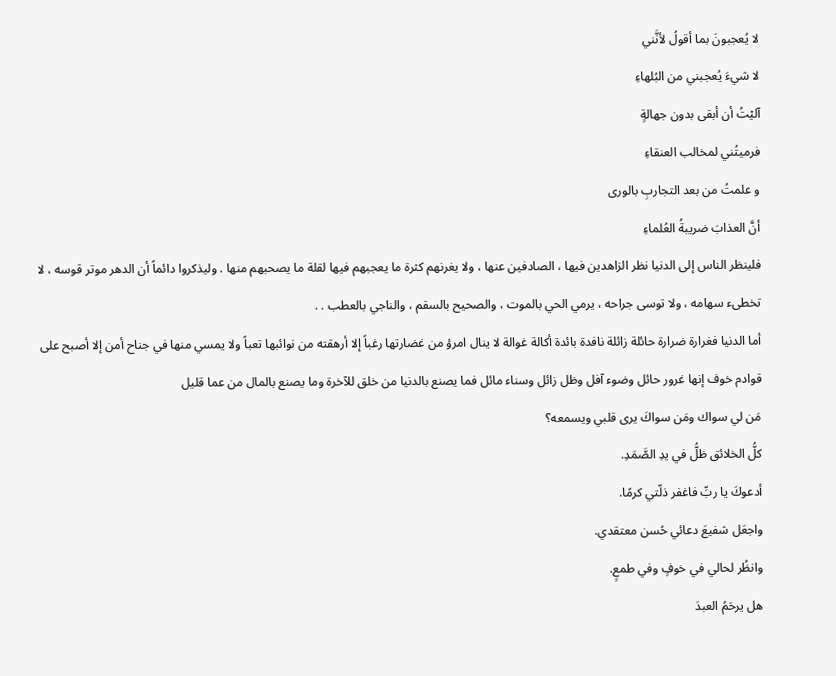لا يُعجبونَ بما أقولُ لأنَّني
لا شيءَ يُعجبني من البُلهاءِ
آليْتُ أن أبقى بدون جهالةٍ
فرميتُني لمخالب العنقاءِ
و علمتُ من بعد التجاربِ بالورى
أنَّ العذابَ ضريبةُ العُلماءِ
فلينظر الناس إلى الدنيا نظر الزاهدين فيها ، الصادفين عنها ، ولا يغرنهم كثرة ما يعجبهم فيها لقلة ما يصحبهم منها . وليذكروا دائماً أن الدهر موتر قوسه ، لا تخطىء سهامه ، ولا توسى جراحه ، يرمي الحي بالموت ، والصحيح بالسقم ، والناجي بالعطب . .
أما الدنيا فغرارة ضرارة حائلة زائلة نافدة بائدة أكالة غوالة لا ينال امرؤ من غضارتها رغباً إلا أرهقته من نوائبها تعباً ولا يمسي منها في جناح أمن إلا أصبح على قوادم خوف إنها غرور حائل وضوء آفل وظل زائل وسناء مائل فما يصنع بالدنيا من خلق للآخرة وما يصنع بالمال من عما قليل
مَن لي سواك ومَن سواكَ يرى قلبي ويسمعه؟
كلُّ الخلائق ظلُّ في يدِ الصَّمَدِ.
أدعوكَ يا ربِّ فاغفر ذلّتي كرمًا.
واجعَل شفيعَ دعائي حُسن معتقدي.
وانظُر لحالي في خوفٍ وفي طمعٍ.
هل يرحَمُ العبدَ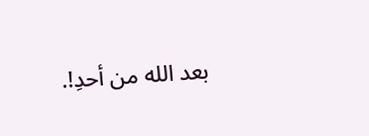بعد الله من أحدِ!.